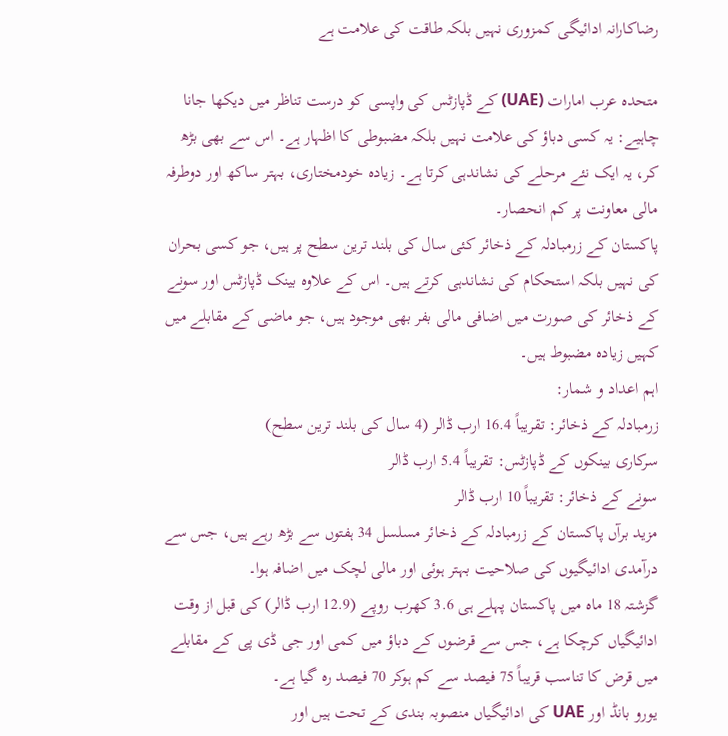رضاکارانہ ادائیگی کمزوری نہیں بلکہ طاقت کی علامت ہے

متحدہ عرب امارات (UAE) کے ڈپازٹس کی واپسی کو درست تناظر میں دیکھا جانا چاہیے: یہ کسی دباؤ کی علامت نہیں بلکہ مضبوطی کا اظہار ہے۔ اس سے بھی بڑھ کر، یہ ایک نئے مرحلے کی نشاندہی کرتا ہے۔ زیادہ خودمختاری، بہتر ساکھ اور دوطرفہ مالی معاونت پر کم انحصار۔
پاکستان کے زرمبادلہ کے ذخائر کئی سال کی بلند ترین سطح پر ہیں، جو کسی بحران کی نہیں بلکہ استحکام کی نشاندہی کرتے ہیں۔ اس کے علاوہ بینک ڈپازٹس اور سونے کے ذخائر کی صورت میں اضافی مالی بفر بھی موجود ہیں، جو ماضی کے مقابلے میں کہیں زیادہ مضبوط ہیں۔
اہم اعداد و شمار:
زرمبادلہ کے ذخائر: تقریباً 16.4 ارب ڈالر (4 سال کی بلند ترین سطح)
سرکاری بینکوں کے ڈپازٹس: تقریباً 5.4 ارب ڈالر
سونے کے ذخائر: تقریباً 10 ارب ڈالر
مزید برآں پاکستان کے زرمبادلہ کے ذخائر مسلسل 34 ہفتوں سے بڑھ رہے ہیں، جس سے درآمدی ادائیگیوں کی صلاحیت بہتر ہوئی اور مالی لچک میں اضافہ ہوا۔
گزشتہ 18 ماہ میں پاکستان پہلے ہی 3.6 کھرب روپے (12.9 ارب ڈالر) کی قبل از وقت ادائیگیاں کرچکا ہے، جس سے قرضوں کے دباؤ میں کمی اور جی ڈی پی کے مقابلے میں قرض کا تناسب قریباً 75 فیصد سے کم ہوکر 70 فیصد رہ گیا ہے۔
یورو بانڈ اور UAE کی ادائیگیاں منصوبہ بندی کے تحت ہیں اور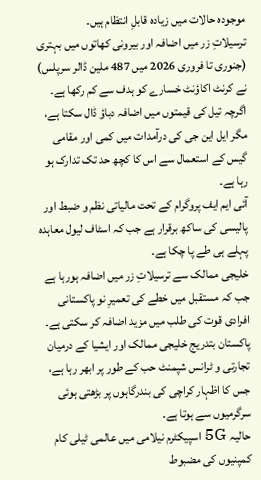موجودہ حالات میں زیادہ قابلِ انتظام ہیں۔
ترسیلاتِ زر میں اضافہ اور بیرونی کھاتوں میں بہتری (جنوری تا فروری 2026 میں 487 ملین ڈالر سرپلس) نے کرنٹ اکاؤنٹ خسارے کو ہدف سے کم رکھا ہے۔
اگرچہ تیل کی قیمتوں میں اضافہ دباؤ ڈال سکتا ہے، مگر ایل این جی کی درآمدات میں کمی اور مقامی گیس کے استعمال سے اس کا کچھ حد تک تدارک ہو رہا ہے۔
آئی ایم ایف پروگرام کے تحت مالیاتی نظم و ضبط اور پالیسی کی ساکھ برقرار ہے جب کہ اسٹاف لیول معاہدہ پہلے ہی طے پا چکا ہے۔
خلیجی ممالک سے ترسیلاتِ زر میں اضافہ ہورہا ہے جب کہ مستقبل میں خطے کی تعمیرِ نو پاکستانی افرادی قوت کی طلب میں مزید اضافہ کر سکتی ہے۔
پاکستان بتدریج خلیجی ممالک اور ایشیا کے درمیان تجارتی و ٹرانس شپمنٹ حب کے طور پر ابھر رہا ہے، جس کا اظہار کراچی کی بندرگاہوں پر بڑھتی ہوئی سرگرمیوں سے ہوتا ہے۔
حالیہ 5G اسپیکٹرم نیلامی میں عالمی ٹیلی کام کمپنیوں کی مضبوط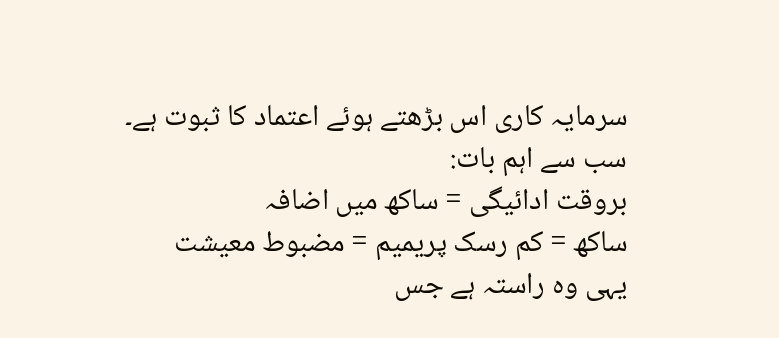سرمایہ کاری اس بڑھتے ہوئے اعتماد کا ثبوت ہے۔
سب سے اہم بات:
بروقت ادائیگی = ساکھ میں اضافہ
ساکھ = کم رسک پریمیم = مضبوط معیشت
یہی وہ راستہ ہے جس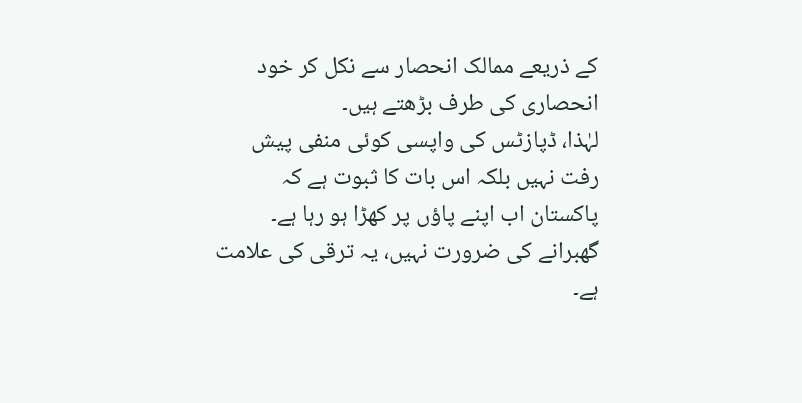کے ذریعے ممالک انحصار سے نکل کر خود انحصاری کی طرف بڑھتے ہیں۔
لہٰذا، ڈپازٹس کی واپسی کوئی منفی پیش رفت نہیں بلکہ اس بات کا ثبوت ہے کہ پاکستان اب اپنے پاؤں پر کھڑا ہو رہا ہے۔
گھبرانے کی ضرورت نہیں، یہ ترقی کی علامت ہے۔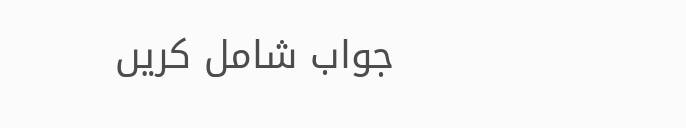جواب شامل کریں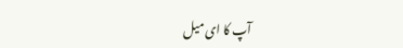آپ کا ای میل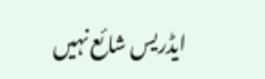ایڈریس شائع نہیں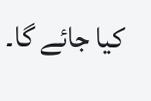کیا جائے گا۔